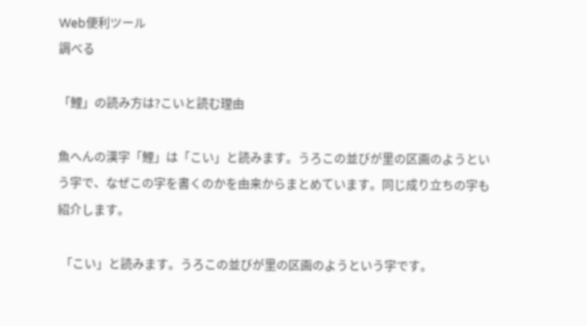Web便利ツール
調べる

「鯉」の読み方は?こいと読む理由

魚へんの漢字「鯉」は「こい」と読みます。うろこの並びが里の区画のようという字で、なぜこの字を書くのかを由来からまとめています。同じ成り立ちの字も紹介します。

 「こい」と読みます。うろこの並びが里の区画のようという字です。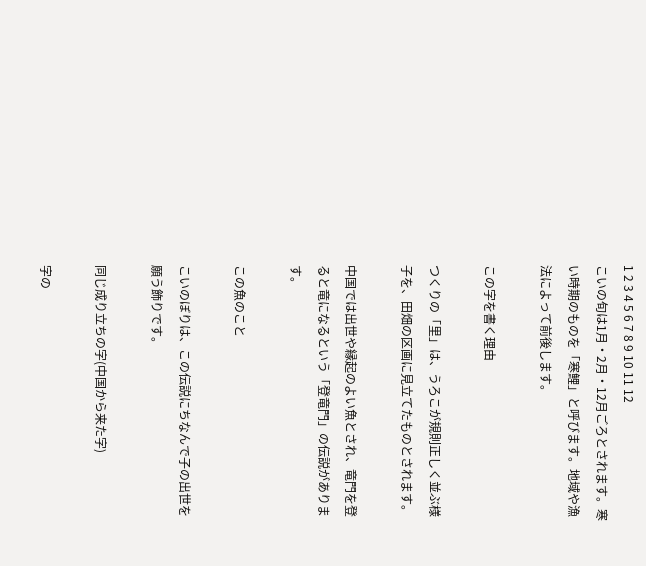1 2 3 4 5 6 7 8 9 10 11 12
こいの旬は1月・2月・12月ごろとされます。寒い時期のものを「寒鯉」と呼びます。地域や漁法によって前後します。

この字を書く理由

つくりの「里」は、うろこが規則正しく並ぶ様子を、田畑の区画に見立てたものとされます。

中国では出世や縁起のよい魚とされ、竜門を登ると竜になるという「登竜門」の伝説があります。

この魚のこと

こいのぼりは、この伝説にちなんで子の出世を願う飾りです。

同じ成り立ちの字(中国から来た字)

字の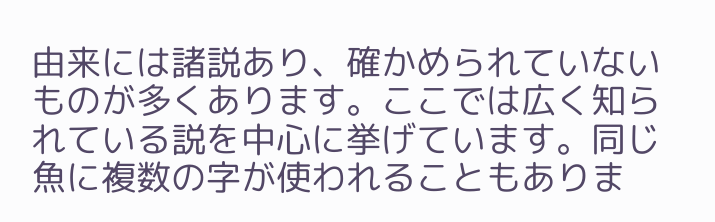由来には諸説あり、確かめられていないものが多くあります。ここでは広く知られている説を中心に挙げています。同じ魚に複数の字が使われることもありま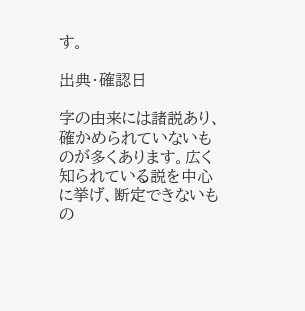す。

出典・確認日

字の由来には諸説あり、確かめられていないものが多くあります。広く知られている説を中心に挙げ、断定できないもの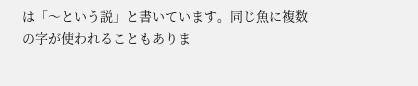は「〜という説」と書いています。同じ魚に複数の字が使われることもありま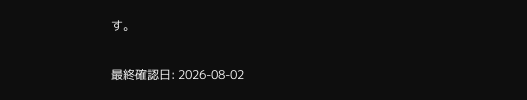す。

最終確認日: 2026-08-02